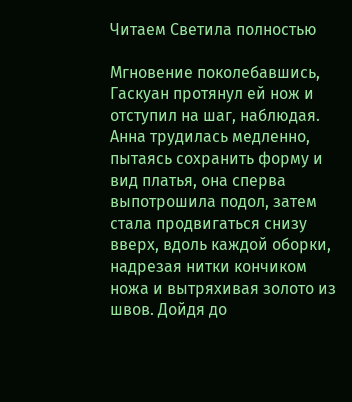Читаем Светила полностью

Мгновение поколебавшись, Гаскуан протянул ей нож и отступил на шаг, наблюдая. Анна трудилась медленно, пытаясь сохранить форму и вид платья, она сперва выпотрошила подол, затем стала продвигаться снизу вверх, вдоль каждой оборки, надрезая нитки кончиком ножа и вытряхивая золото из швов. Дойдя до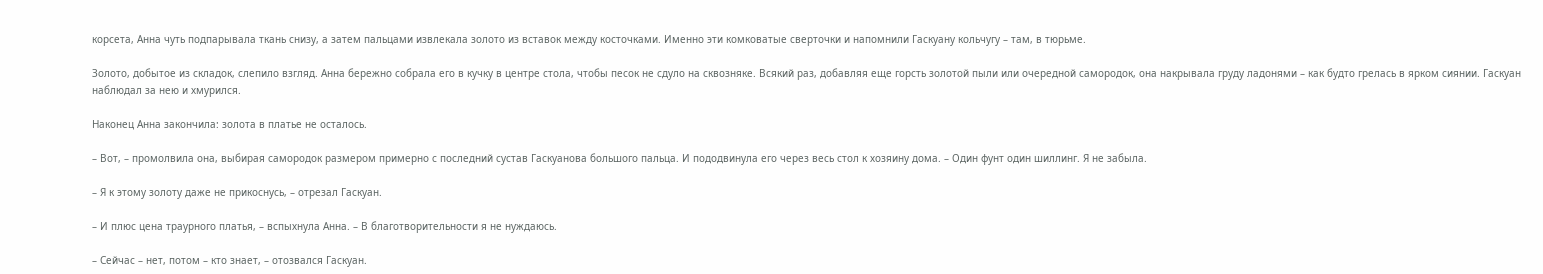корсета, Анна чуть подпарывала ткань снизу, а затем пальцами извлекала золото из вставок между косточками. Именно эти комковатые сверточки и напомнили Гаскуану кольчугу – там, в тюрьме.

Золото, добытое из складок, слепило взгляд. Анна бережно собрала его в кучку в центре стола, чтобы песок не сдуло на сквозняке. Всякий раз, добавляя еще горсть золотой пыли или очередной самородок, она накрывала груду ладонями – как будто грелась в ярком сиянии. Гаскуан наблюдал за нею и хмурился.

Наконец Анна закончила: золота в платье не осталось.

– Вот, – промолвила она, выбирая самородок размером примерно с последний сустав Гаскуанова большого пальца. И пододвинула его через весь стол к хозяину дома. – Один фунт один шиллинг. Я не забыла.

– Я к этому золоту даже не прикоснусь, – отрезал Гаскуан.

– И плюс цена траурного платья, – вспыхнула Анна. – В благотворительности я не нуждаюсь.

– Сейчас – нет, потом – кто знает, – отозвался Гаскуан.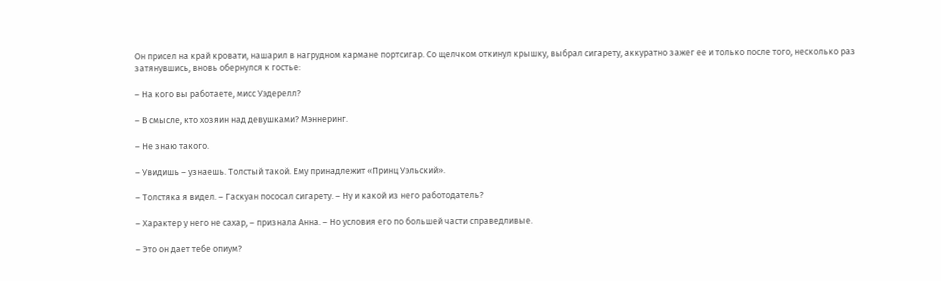Он присел на край кровати, нашарил в нагрудном кармане портсигар. Со щелчком откинул крышку, выбрал сигарету, аккуратно зажег ее и только после того, несколько раз затянувшись, вновь обернулся к гостье:

– На кого вы работаете, мисс Уэдерелл?

– В смысле, кто хозяин над девушками? Мэннеринг.

– Не знаю такого.

– Увидишь – узнаешь. Толстый такой. Ему принадлежит «Принц Уэльский».

– Толстяка я видел. – Гаскуан пососал сигарету. – Ну и какой из него работодатель?

– Характер у него не сахар, – признала Анна. – Но условия его по большей части справедливые.

– Это он дает тебе опиум?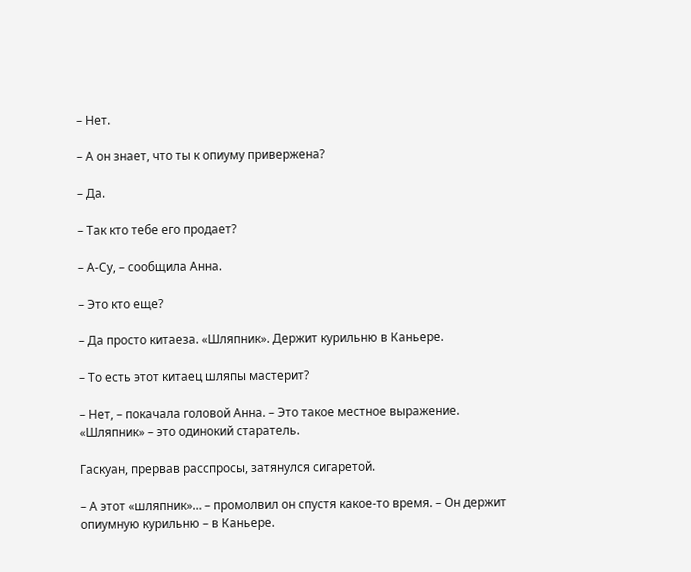– Нет.

– А он знает, что ты к опиуму привержена?

– Да.

– Так кто тебе его продает?

– А-Су, – сообщила Анна.

– Это кто еще?

– Да просто китаеза. «Шляпник». Держит курильню в Каньере.

– То есть этот китаец шляпы мастерит?

– Нет, – покачала головой Анна. – Это такое местное выражение. «Шляпник» – это одинокий старатель.

Гаскуан, прервав расспросы, затянулся сигаретой.

– А этот «шляпник»… – промолвил он спустя какое-то время. – Он держит опиумную курильню – в Каньере.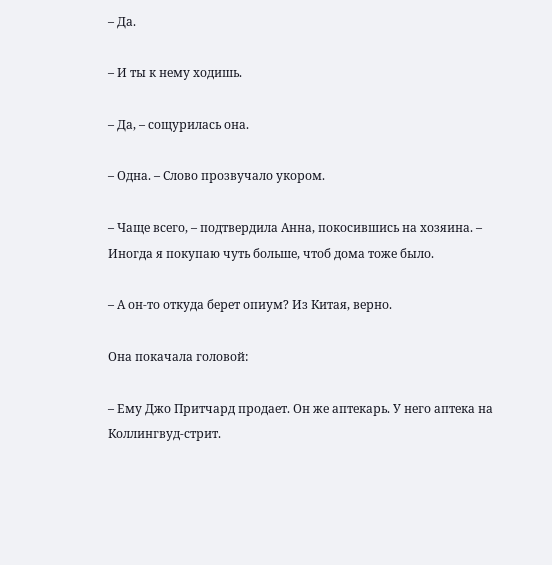– Да.

– И ты к нему ходишь.

– Да, – сощурилась она.

– Одна. – Слово прозвучало укором.

– Чаще всего, – подтвердила Анна, покосившись на хозяина. – Иногда я покупаю чуть больше, чтоб дома тоже было.

– А он-то откуда берет опиум? Из Китая, верно.

Она покачала головой:

– Ему Джо Притчард продает. Он же аптекарь. У него аптека на Коллингвуд-стрит.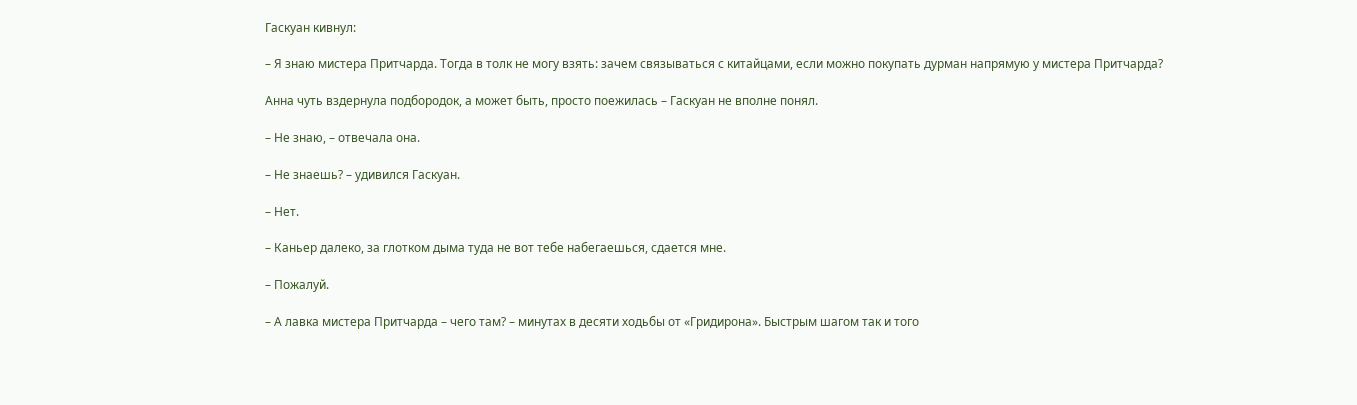Гаскуан кивнул:

– Я знаю мистера Притчарда. Тогда в толк не могу взять: зачем связываться с китайцами, если можно покупать дурман напрямую у мистера Притчарда?

Анна чуть вздернула подбородок, а может быть, просто поежилась – Гаскуан не вполне понял.

– Не знаю, – отвечала она.

– Не знаешь? – удивился Гаскуан.

– Нет.

– Каньер далеко, за глотком дыма туда не вот тебе набегаешься, сдается мне.

– Пожалуй.

– А лавка мистера Притчарда – чего там? – минутах в десяти ходьбы от «Гридирона». Быстрым шагом так и того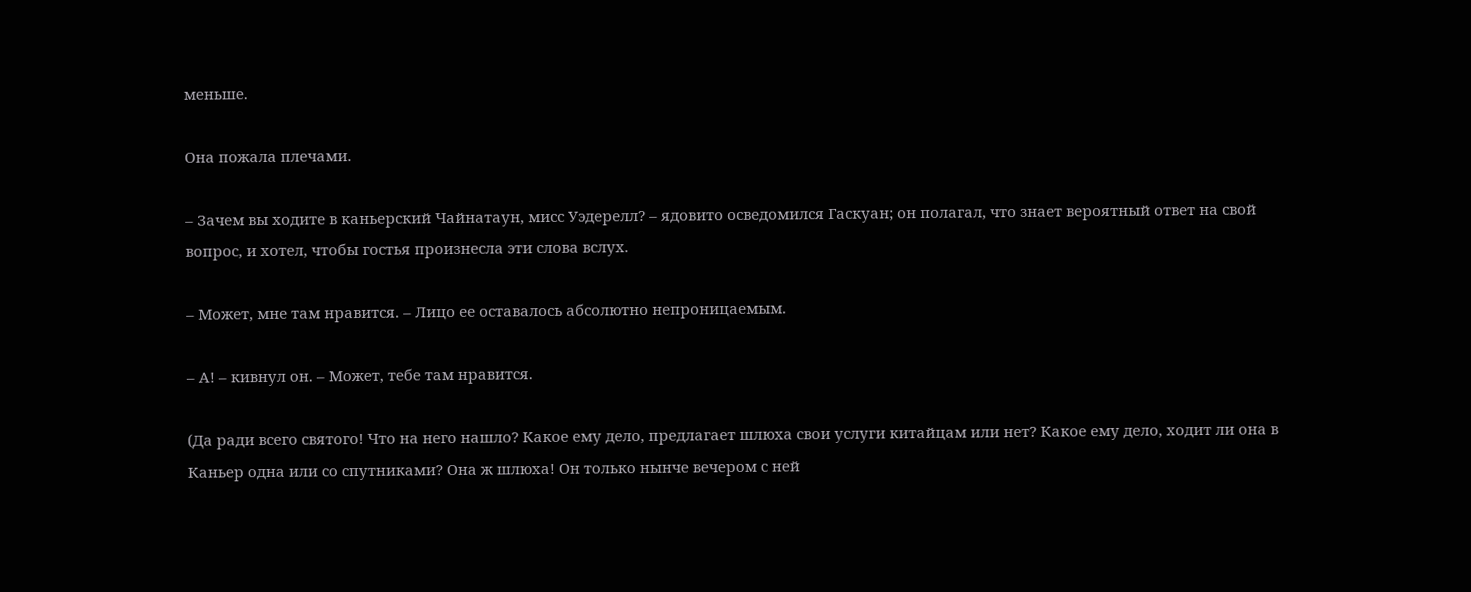меньше.

Она пожала плечами.

– Зачем вы ходите в каньерский Чайнатаун, мисс Уэдерелл? – ядовито осведомился Гаскуан; он полагал, что знает вероятный ответ на свой вопрос, и хотел, чтобы гостья произнесла эти слова вслух.

– Может, мне там нравится. – Лицо ее оставалось абсолютно непроницаемым.

– А! – кивнул он. – Может, тебе там нравится.

(Да ради всего святого! Что на него нашло? Какое ему дело, предлагает шлюха свои услуги китайцам или нет? Какое ему дело, ходит ли она в Каньер одна или со спутниками? Она ж шлюха! Он только нынче вечером с ней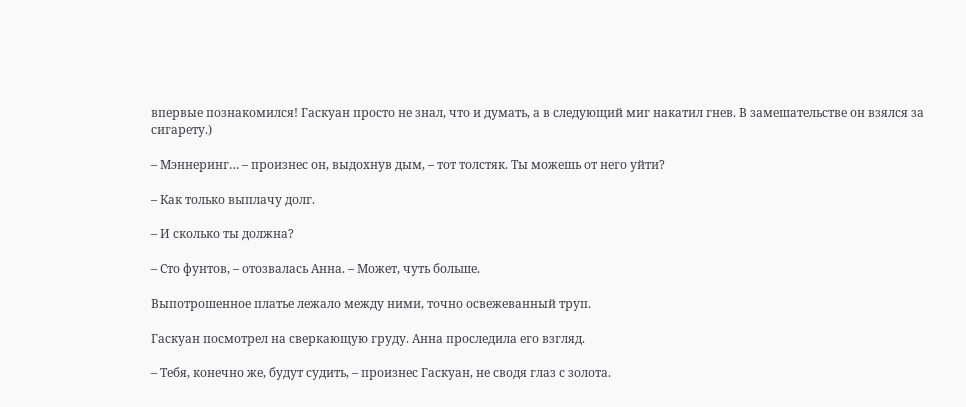впервые познакомился! Гаскуан просто не знал, что и думать, а в следующий миг накатил гнев. В замешательстве он взялся за сигарету.)

– Мэннеринг… – произнес он, выдохнув дым, – тот толстяк. Ты можешь от него уйти?

– Как только выплачу долг.

– И сколько ты должна?

– Сто фунтов, – отозвалась Анна. – Может, чуть больше.

Выпотрошенное платье лежало между ними, точно освежеванный труп.

Гаскуан посмотрел на сверкающую груду. Анна проследила его взгляд.

– Тебя, конечно же, будут судить, – произнес Гаскуан, не сводя глаз с золота.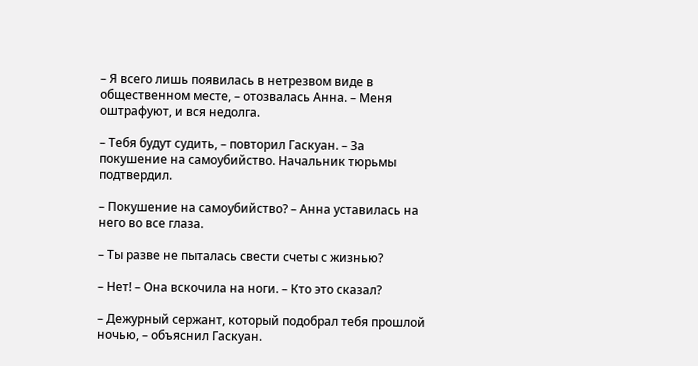– Я всего лишь появилась в нетрезвом виде в общественном месте, – отозвалась Анна. – Меня оштрафуют, и вся недолга.

– Тебя будут судить, – повторил Гаскуан. – За покушение на самоубийство. Начальник тюрьмы подтвердил.

– Покушение на самоубийство? – Анна уставилась на него во все глаза.

– Ты разве не пыталась свести счеты с жизнью?

– Нет! – Она вскочила на ноги. – Кто это сказал?

– Дежурный сержант, который подобрал тебя прошлой ночью, – объяснил Гаскуан.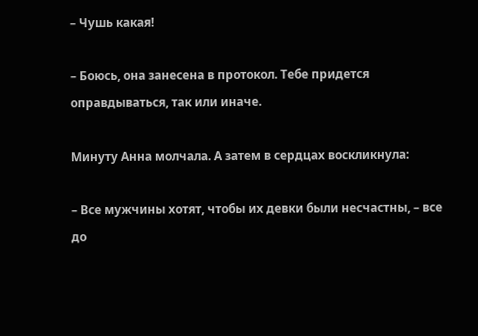– Чушь какая!

– Боюсь, она занесена в протокол. Тебе придется оправдываться, так или иначе.

Минуту Анна молчала. А затем в сердцах воскликнула:

– Все мужчины хотят, чтобы их девки были несчастны, – все до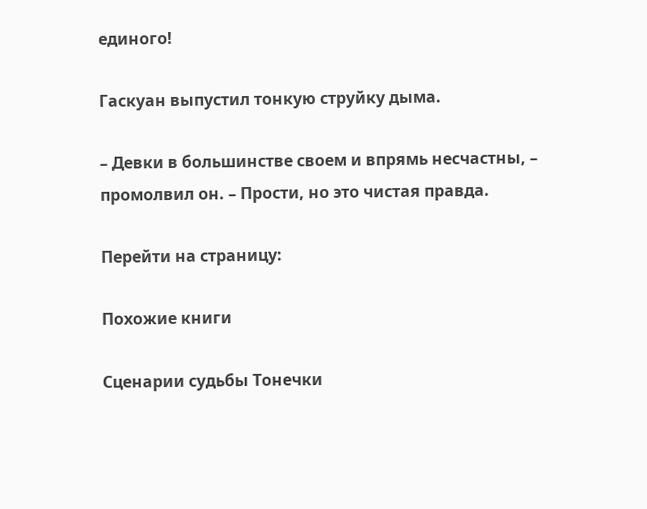единого!

Гаскуан выпустил тонкую струйку дыма.

– Девки в большинстве своем и впрямь несчастны, – промолвил он. – Прости, но это чистая правда.

Перейти на страницу:

Похожие книги

Сценарии судьбы Тонечки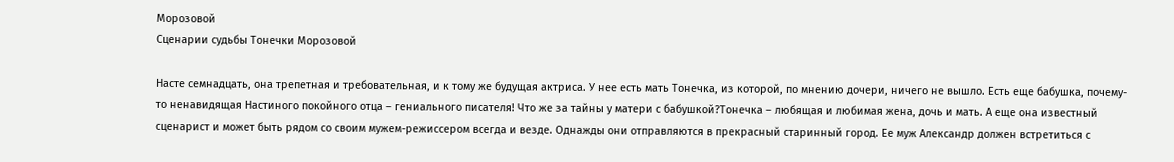Морозовой
Сценарии судьбы Тонечки Морозовой

Насте семнадцать, она трепетная и требовательная, и к тому же будущая актриса. У нее есть мать Тонечка, из которой, по мнению дочери, ничего не вышло. Есть еще бабушка, почему-то ненавидящая Настиного покойного отца – гениального писателя! Что же за тайны у матери с бабушкой?Тонечка – любящая и любимая жена, дочь и мать. А еще она известный сценарист и может быть рядом со своим мужем-режиссером всегда и везде. Однажды они отправляются в прекрасный старинный город. Ее муж Александр должен встретиться с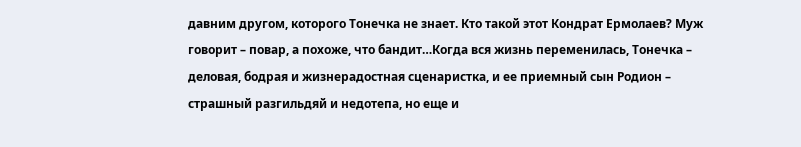давним другом, которого Тонечка не знает. Кто такой этот Кондрат Ермолаев? Муж говорит – повар, а похоже, что бандит…Когда вся жизнь переменилась, Тонечка – деловая, бодрая и жизнерадостная сценаристка, и ее приемный сын Родион – страшный разгильдяй и недотепа, но еще и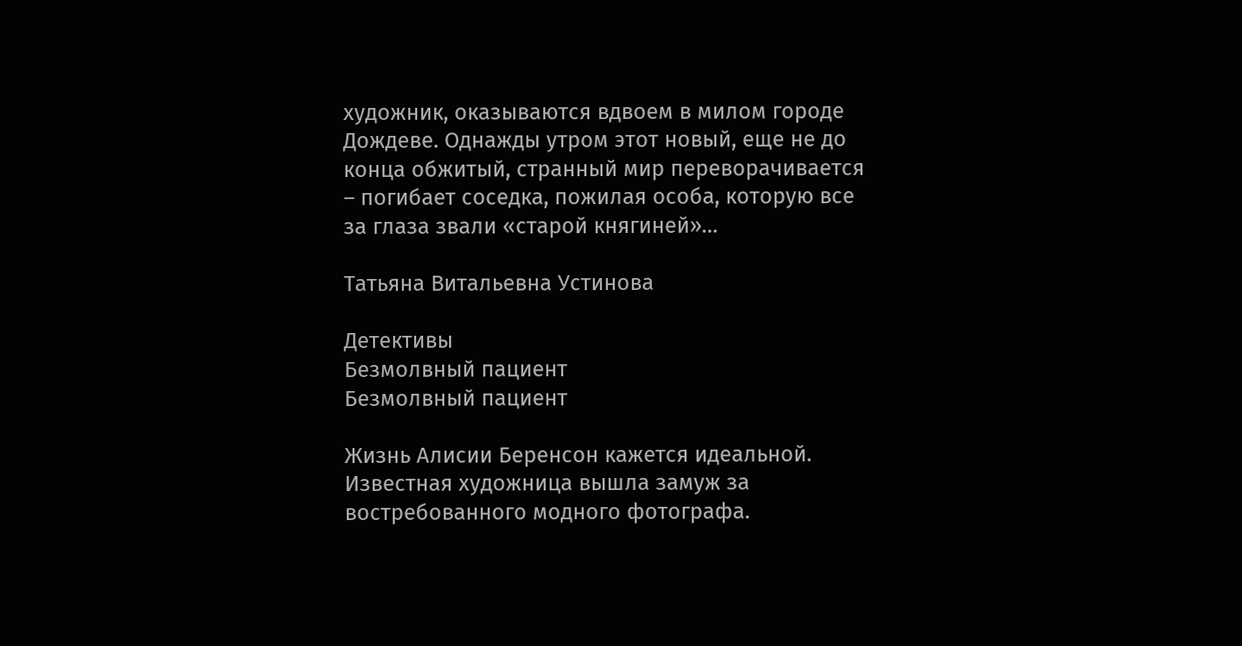художник, оказываются вдвоем в милом городе Дождеве. Однажды утром этот новый, еще не до конца обжитый, странный мир переворачивается – погибает соседка, пожилая особа, которую все за глаза звали «старой княгиней»…

Татьяна Витальевна Устинова

Детективы
Безмолвный пациент
Безмолвный пациент

Жизнь Алисии Беренсон кажется идеальной. Известная художница вышла замуж за востребованного модного фотографа.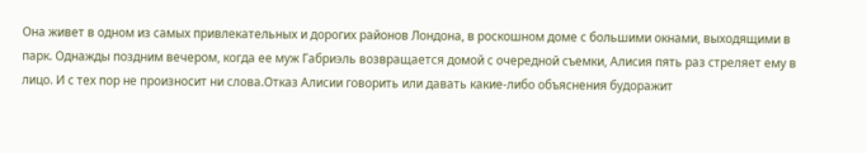Она живет в одном из самых привлекательных и дорогих районов Лондона, в роскошном доме с большими окнами, выходящими в парк. Однажды поздним вечером, когда ее муж Габриэль возвращается домой с очередной съемки, Алисия пять раз стреляет ему в лицо. И с тех пор не произносит ни слова.Отказ Алисии говорить или давать какие-либо объяснения будоражит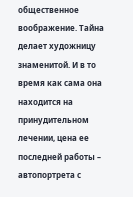общественное воображение. Тайна делает художницу знаменитой. И в то время как сама она находится на принудительном лечении, цена ее последней работы – автопортрета с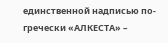единственной надписью по-гречески «АЛКЕСТА» –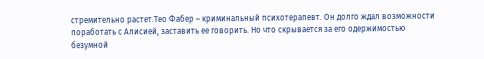стремительно растет.Тео Фабер – криминальный психотерапевт. Он долго ждал возможности поработать с Алисией, заставить ее говорить. Но что скрывается за его одержимостью безумной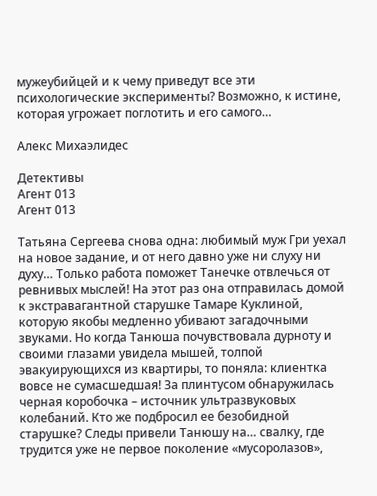мужеубийцей и к чему приведут все эти психологические эксперименты? Возможно, к истине, которая угрожает поглотить и его самого…

Алекс Михаэлидес

Детективы
Агент 013
Агент 013

Татьяна Сергеева снова одна: любимый муж Гри уехал на новое задание, и от него давно уже ни слуху ни духу… Только работа поможет Танечке отвлечься от ревнивых мыслей! На этот раз она отправилась домой к экстравагантной старушке Тамаре Куклиной, которую якобы медленно убивают загадочными звуками. Но когда Танюша почувствовала дурноту и своими глазами увидела мышей, толпой эвакуирующихся из квартиры, то поняла: клиентка вовсе не сумасшедшая! За плинтусом обнаружилась черная коробочка – источник ультразвуковых колебаний. Кто же подбросил ее безобидной старушке? Следы привели Танюшу на… свалку, где трудится уже не первое поколение «мусоролазов»,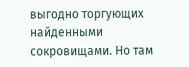выгодно торгующих найденными сокровищами. Но там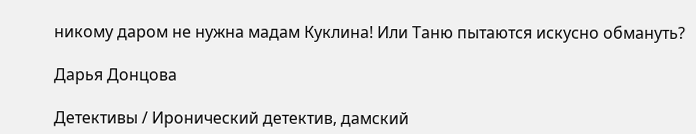никому даром не нужна мадам Куклина! Или Таню пытаются искусно обмануть?

Дарья Донцова

Детективы / Иронический детектив, дамский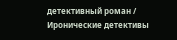детективный роман / Иронические детективы